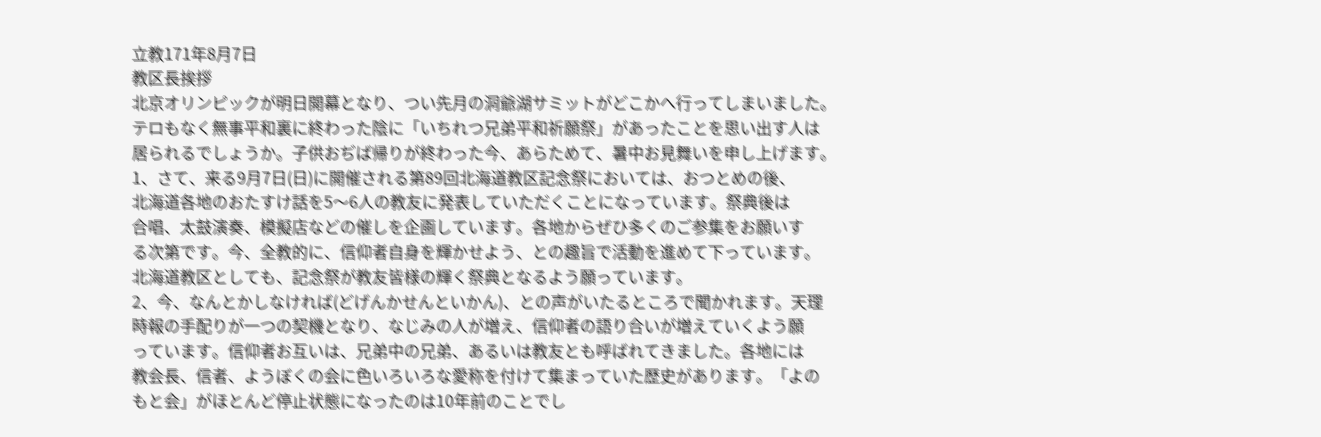立教171年8月7日
教区長挨拶
北京オリンピックが明日開幕となり、つい先月の洞爺湖サミットがどこかへ行ってしまいました。
テロもなく無事平和裏に終わった陰に「いちれつ兄弟平和祈願祭」があったことを思い出す人は
居られるでしょうか。子供おぢば帰りが終わった今、あらためて、暑中お見舞いを申し上げます。
1、さて、来る9月7日(日)に開催される第89回北海道教区記念祭においては、おつとめの後、
北海道各地のおたすけ話を5〜6人の教友に発表していただくことになっています。祭典後は
合唱、太鼓演奏、模擬店などの催しを企画しています。各地からぜひ多くのご参集をお願いす
る次第です。今、全教的に、信仰者自身を輝かせよう、との趣旨で活動を進めて下っています。
北海道教区としても、記念祭が教友皆様の輝く祭典となるよう願っています。
2、今、なんとかしなければ(どげんかせんといかん)、との声がいたるところで聞かれます。天理
時報の手配りが一つの契機となり、なじみの人が増え、信仰者の語り合いが増えていくよう願
っています。信仰者お互いは、兄弟中の兄弟、あるいは教友とも呼ばれてきました。各地には
教会長、信者、ようぼくの会に色いろいろな愛称を付けて集まっていた歴史があります。「よの
もと会」がほとんど停止状態になったのは10年前のことでし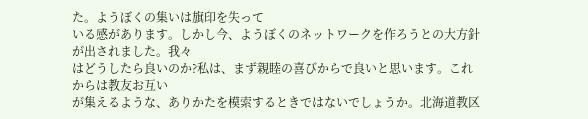た。ようぼくの集いは旗印を失って
いる感があります。しかし今、ようぼくのネットワークを作ろうとの大方針が出されました。我々
はどうしたら良いのか?私は、まず親睦の喜びからで良いと思います。これからは教友お互い
が集えるような、ありかたを模索するときではないでしょうか。北海道教区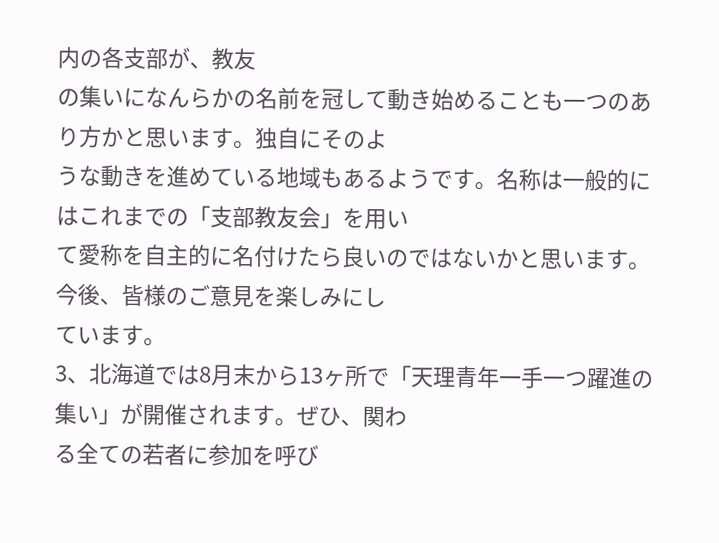内の各支部が、教友
の集いになんらかの名前を冠して動き始めることも一つのあり方かと思います。独自にそのよ
うな動きを進めている地域もあるようです。名称は一般的にはこれまでの「支部教友会」を用い
て愛称を自主的に名付けたら良いのではないかと思います。今後、皆様のご意見を楽しみにし
ています。
3、北海道では8月末から13ヶ所で「天理青年一手一つ躍進の集い」が開催されます。ぜひ、関わ
る全ての若者に参加を呼び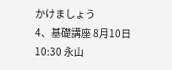かけましょう
4、基礎講座 8月10日 10:30 永山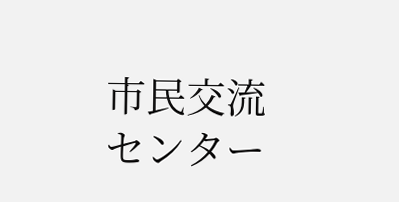市民交流センター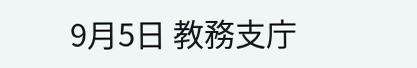9月5日 教務支庁